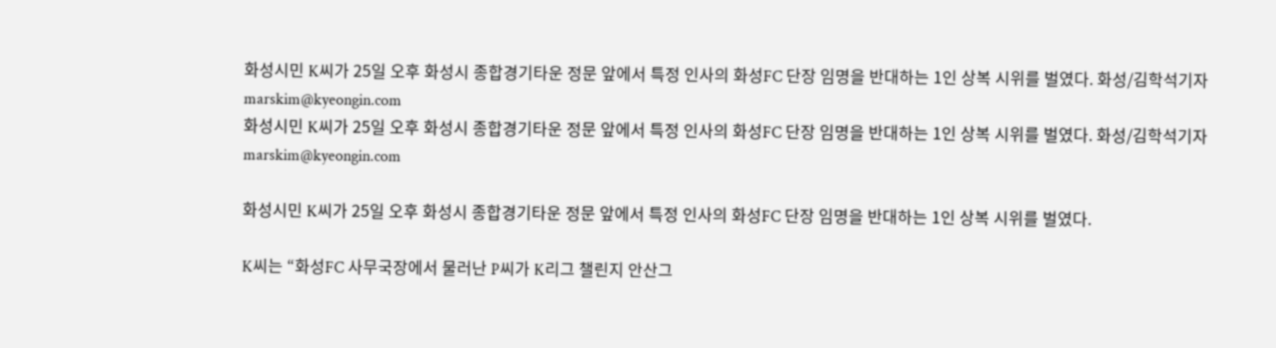화성시민 K씨가 25일 오후 화성시 종합경기타운 정문 앞에서 특정 인사의 화성FC 단장 임명을 반대하는 1인 상복 시위를 벌였다. 화성/김학석기자 marskim@kyeongin.com
화성시민 K씨가 25일 오후 화성시 종합경기타운 정문 앞에서 특정 인사의 화성FC 단장 임명을 반대하는 1인 상복 시위를 벌였다. 화성/김학석기자 marskim@kyeongin.com

화성시민 K씨가 25일 오후 화성시 종합경기타운 정문 앞에서 특정 인사의 화성FC 단장 임명을 반대하는 1인 상복 시위를 벌였다.

K씨는 “화성FC 사무국장에서 물러난 P씨가 K리그 챌린지 안산그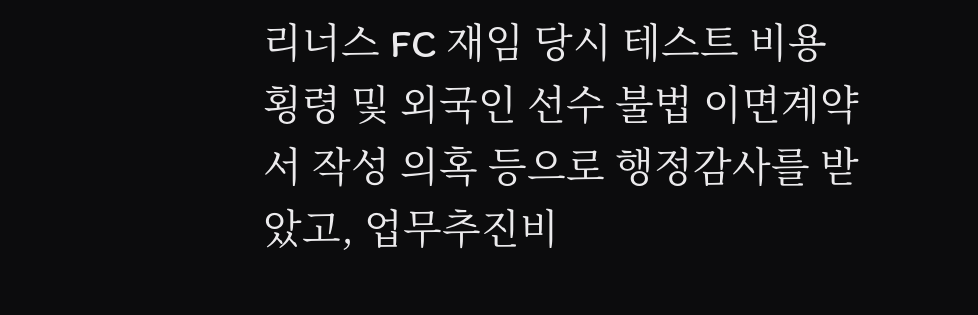리너스 FC 재임 당시 테스트 비용 횡령 및 외국인 선수 불법 이면계약서 작성 의혹 등으로 행정감사를 받았고, 업무추진비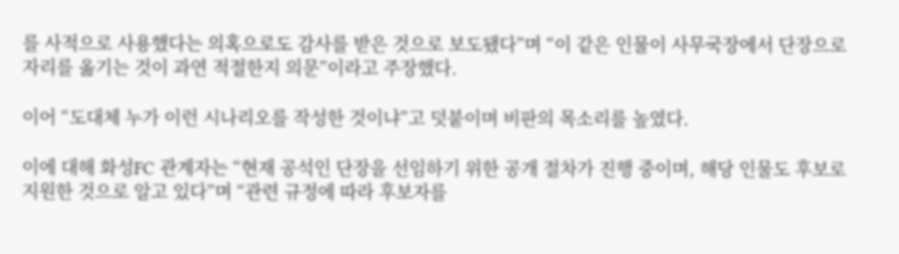를 사적으로 사용했다는 의혹으로도 감사를 받은 것으로 보도됐다”며 “이 같은 인물이 사무국장에서 단장으로 자리를 옮기는 것이 과연 적절한지 의문”이라고 주장했다.

이어 “도대체 누가 이런 시나리오를 작성한 것이냐”고 덧붙이며 비판의 목소리를 높였다.

이에 대해 화성FC 관계자는 “현재 공석인 단장을 선임하기 위한 공개 절차가 진행 중이며, 해당 인물도 후보로 지원한 것으로 알고 있다”며 “관련 규정에 따라 후보자를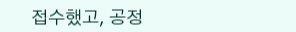접수했고, 공정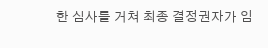한 심사를 거쳐 최종 결정권자가 임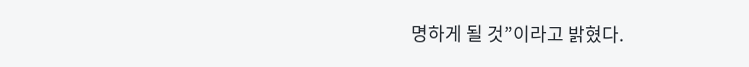명하게 될 것”이라고 밝혔다.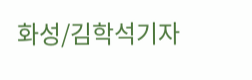화성/김학석기자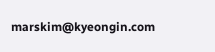marskim@kyeongin.com